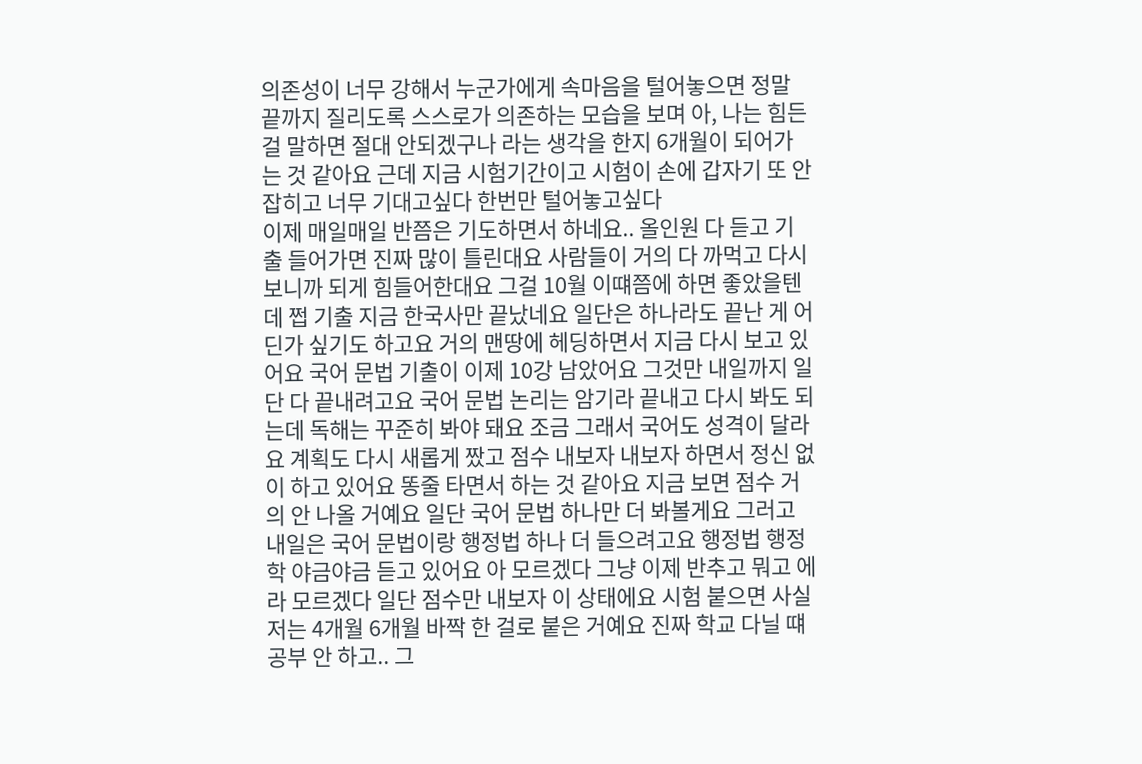의존성이 너무 강해서 누군가에게 속마음을 털어놓으면 정말 끝까지 질리도록 스스로가 의존하는 모습을 보며 아, 나는 힘든 걸 말하면 절대 안되겠구나 라는 생각을 한지 6개월이 되어가는 것 같아요 근데 지금 시험기간이고 시험이 손에 갑자기 또 안잡히고 너무 기대고싶다 한번만 털어놓고싶다
이제 매일매일 반쯤은 기도하면서 하네요.. 올인원 다 듣고 기출 들어가면 진짜 많이 틀린대요 사람들이 거의 다 까먹고 다시 보니까 되게 힘들어한대요 그걸 10월 이떄쯤에 하면 좋았을텐데 쩝 기출 지금 한국사만 끝났네요 일단은 하나라도 끝난 게 어딘가 싶기도 하고요 거의 맨땅에 헤딩하면서 지금 다시 보고 있어요 국어 문법 기출이 이제 10강 남았어요 그것만 내일까지 일단 다 끝내려고요 국어 문법 논리는 암기라 끝내고 다시 봐도 되는데 독해는 꾸준히 봐야 돼요 조금 그래서 국어도 성격이 달라요 계획도 다시 새롭게 짰고 점수 내보자 내보자 하면서 정신 없이 하고 있어요 똥줄 타면서 하는 것 같아요 지금 보면 점수 거의 안 나올 거예요 일단 국어 문법 하나만 더 봐볼게요 그러고 내일은 국어 문법이랑 행정법 하나 더 들으려고요 행정법 행정학 야금야금 듣고 있어요 아 모르겠다 그냥 이제 반추고 뭐고 에라 모르겠다 일단 점수만 내보자 이 상태에요 시험 붙으면 사실 저는 4개월 6개월 바짝 한 걸로 붙은 거예요 진짜 학교 다닐 떄 공부 안 하고.. 그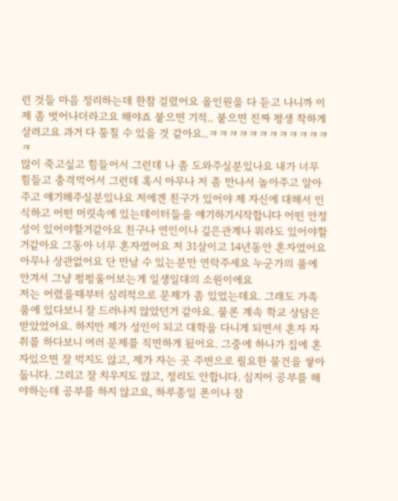런 것들 마음 정리하는데 한참 걸렸어요 올인원을 다 듣고 나니까 이제 좀 벗어나더라고요 해야죠 붙으면 기적.. 붙으면 진짜 평생 착하게 살려고요 과거 다 퉁칠 수 있을 것 같아요..ㅋㅋㅋㅋㅋㅋㅋㅋㅋㅋㅋㅋㅋ
많이 죽고싶고 힘들어서 그런데 나 좀 도와주실분있나요 내가 너무 힘들고 충격먹어서 그런데 혹시 아무나 저 좀 만나서 놀아주고 알아주고 얘기해주실분있나요 저에겐 친구가 있어야 제 자신에 대해서 인식하고 어떤 머릿속에 있는데이터들을 얘기하기시작합니다 어떤 안정성이 있어야할거같아요 친구나 연인이나 깊은관계나 뭐라도 있어야할거같아요 그동아 너무 혼자였어요 저 31살이고 14년동안 혼자였어요 아무나 상관없어요 단 만날 수 있는분만 연락주세요 누군가의 품에 안겨서 그냥 펑펑울어보는게 일생일대의 소원이에요
저는 어렸을때부터 심리적으로 문제가 좀 있었는데요. 그래도 가족 품에 있다보니 잘 드러나지 않았던거 같아요. 물론 계속 학교 상담은 받았었어요. 하지만 제가 성인이 되고 대학을 다니게 되면서 혼자 자취를 하다보니 여러 문제를 직면하게 됬어요. 그중에 하나가 집에 혼자있으면 잘 먹지도 않고, 제가 자는 곳 주변으로 필요한 물건을 쌓아둡니다. 그리고 잘 치우지도 않고, 정리도 안합니다. 심지어 공부를 해야하는데 공부를 하지 않고요, 하루종일 폰이나 잠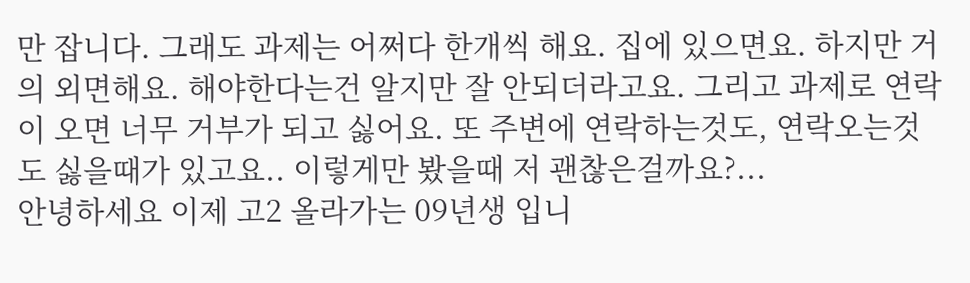만 잡니다. 그래도 과제는 어쩌다 한개씩 해요. 집에 있으면요. 하지만 거의 외면해요. 해야한다는건 알지만 잘 안되더라고요. 그리고 과제로 연락이 오면 너무 거부가 되고 싫어요. 또 주변에 연락하는것도, 연락오는것도 싫을때가 있고요.. 이렇게만 봤을때 저 괜찮은걸까요?...
안녕하세요 이제 고2 올라가는 09년생 입니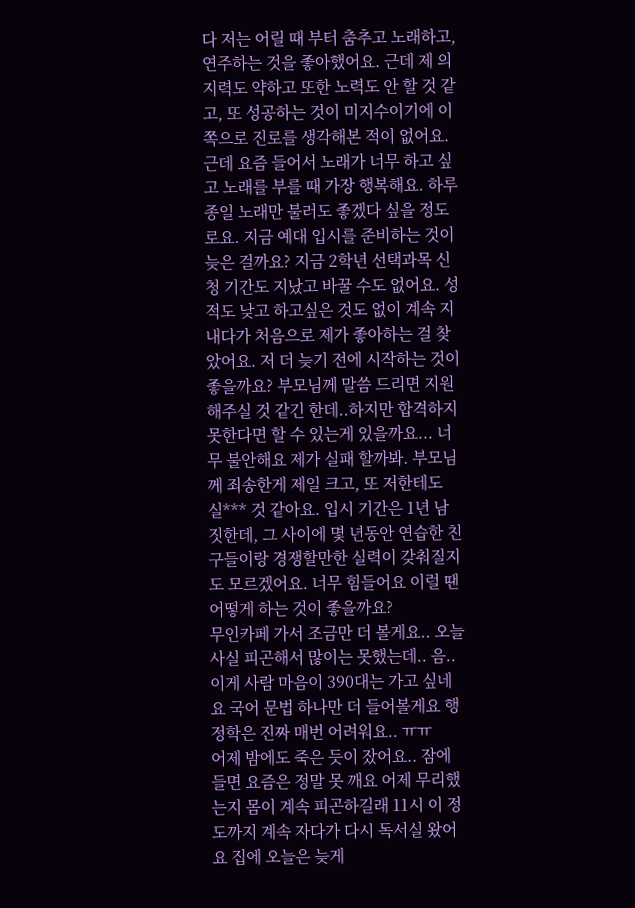다 저는 어릴 때 부터 춤추고 노래하고, 연주하는 것을 좋아했어요. 근데 제 의지력도 약하고 또한 노력도 안 할 것 같고, 또 성공하는 것이 미지수이기에 이쪽으로 진로를 생각해본 적이 없어요. 근데 요즘 들어서 노래가 너무 하고 싶고 노래를 부를 때 가장 행복해요. 하루종일 노래만 불러도 좋겠다 싶을 정도로요. 지금 예대 입시를 준비하는 것이 늦은 걸까요? 지금 2학년 선택과목 신청 기간도 지났고 바꿀 수도 없어요. 성적도 낮고 하고싶은 것도 없이 계속 지내다가 처음으로 제가 좋아하는 걸 찾았어요. 저 더 늦기 전에 시작하는 것이 좋을까요? 부모님께 말씀 드리면 지원해주실 것 같긴 한데..하지만 합격하지 못한다면 할 수 있는게 있을까요... 너무 불안해요 제가 실패 할까봐. 부모님께 죄송한게 제일 크고, 또 저한테도 실*** 것 같아요. 입시 기간은 1년 남짓한데, 그 사이에 몇 년동안 연습한 친구들이랑 경쟁할만한 실력이 갖춰질지도 모르겠어요. 너무 힘들어요 이럴 땐 어떻게 하는 것이 좋을까요?
무인카페 가서 조금만 더 볼게요.. 오늘 사실 피곤해서 많이는 못했는데.. 음.. 이게 사람 마음이 390대는 가고 싶네요 국어 문법 하나만 더 들어볼게요 행정학은 진짜 매번 어려워요.. ㅠㅠ
어제 밤에도 죽은 듯이 잤어요.. 잠에 들면 요즘은 정말 못 깨요 어제 무리했는지 몸이 계속 피곤하길래 11시 이 정도까지 계속 자다가 다시 독서실 왔어요 집에 오늘은 늦게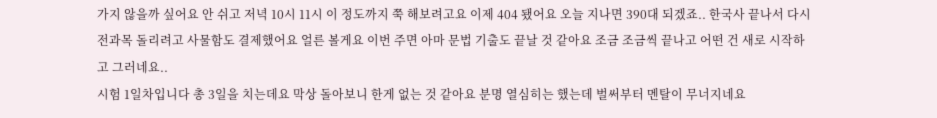가지 않을까 싶어요 안 쉬고 저녁 10시 11시 이 정도까지 쭉 해보려고요 이제 404 됐어요 오늘 지나면 390대 되겠죠.. 한국사 끝나서 다시 전과목 돌리려고 사물함도 결제했어요 얼른 볼게요 이번 주면 아마 문법 기출도 끝날 것 같아요 조금 조금씩 끝나고 어떤 건 새로 시작하고 그러네요..
시험 1일차입니다 총 3일을 치는데요 막상 돌아보니 한게 없는 것 같아요 분명 열심히는 했는데 벌써부터 멘탈이 무너지네요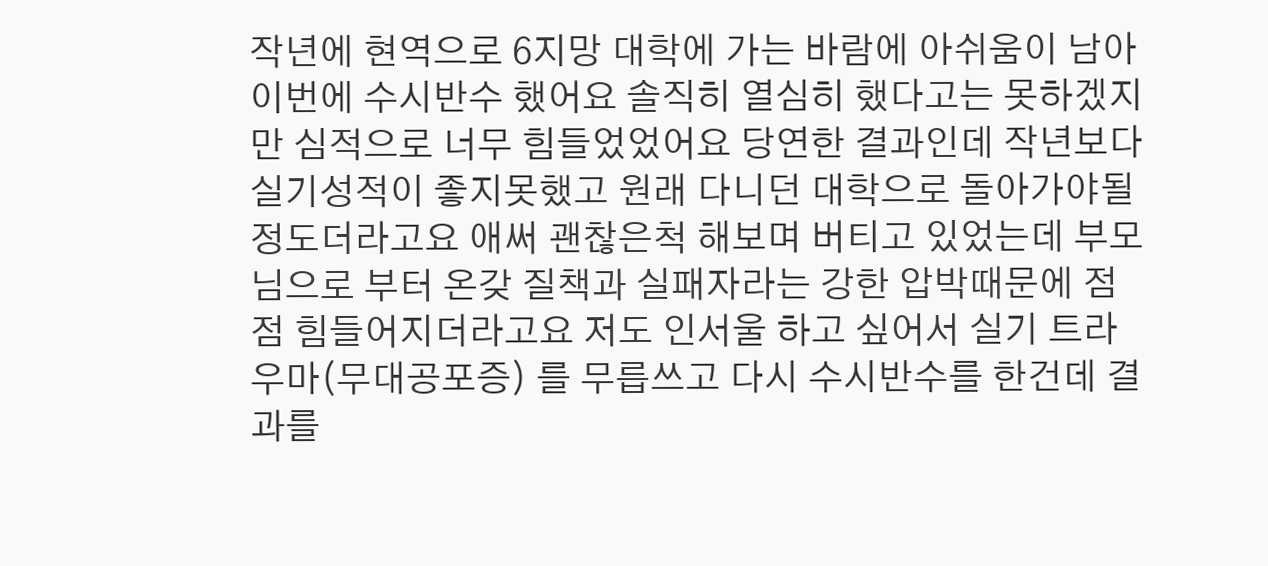작년에 현역으로 6지망 대학에 가는 바람에 아쉬움이 남아 이번에 수시반수 했어요 솔직히 열심히 했다고는 못하겠지만 심적으로 너무 힘들었었어요 당연한 결과인데 작년보다 실기성적이 좋지못했고 원래 다니던 대학으로 돌아가야될 정도더라고요 애써 괜찮은척 해보며 버티고 있었는데 부모님으로 부터 온갖 질책과 실패자라는 강한 압박때문에 점점 힘들어지더라고요 저도 인서울 하고 싶어서 실기 트라우마(무대공포증) 를 무릅쓰고 다시 수시반수를 한건데 결과를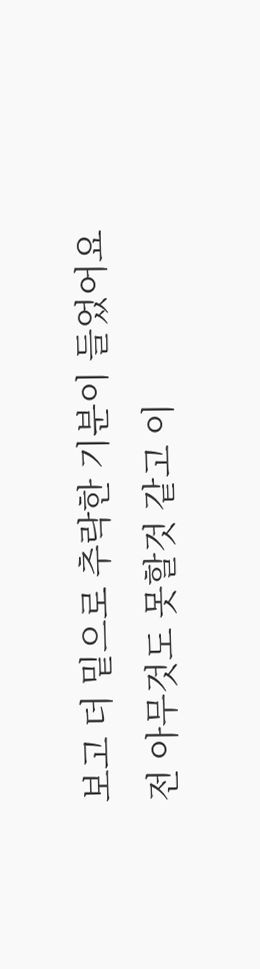보고 더 밑으로 추락한 기분이 들었어요 전 아무것도 못할것 같고 이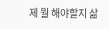제 뭘 해야할지 삶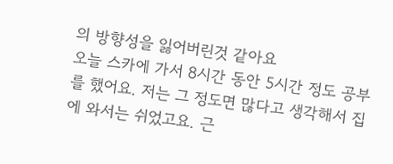의 방향성을 잃어버린것 같아요
오늘 스카에 가서 8시간 동안 5시간 정도 공부를 했어요. 저는 그 정도면 많다고 생각해서 집에 와서는 쉬었고요. 근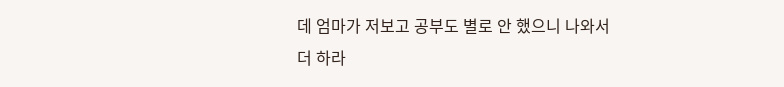데 엄마가 저보고 공부도 별로 안 했으니 나와서 더 하라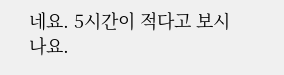네요. 5시간이 적다고 보시나요.